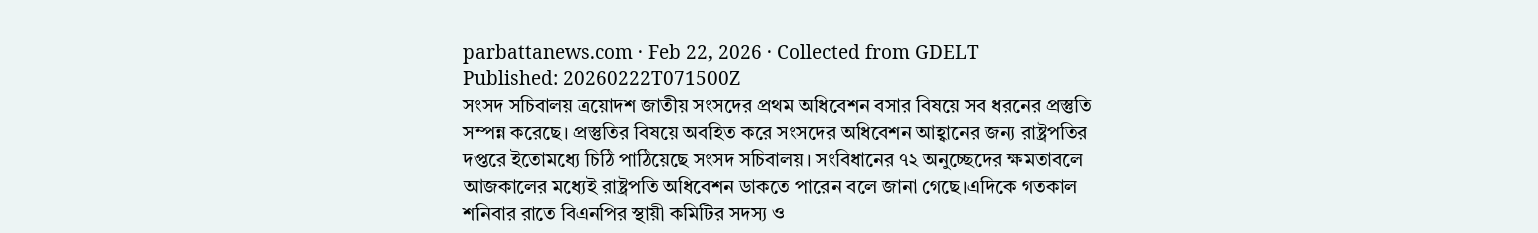parbattanews.com · Feb 22, 2026 · Collected from GDELT
Published: 20260222T071500Z
সংসদ সচিবালয় ত্রয়োদশ জাতীয় সংসদের প্রথম অধিবেশন বসার বিষয়ে সব ধরনের প্রস্তুতি সম্পন্ন করেছে। প্রস্তুতির বিষয়ে অবহিত করে সংসদের অধিবেশন আহ্বানের জন্য রাষ্ট্রপতির দপ্তরে ইতোমধ্যে চিঠি পাঠিয়েছে সংসদ সচিবালয়। সংবিধানের ৭২ অনুচ্ছেদের ক্ষমতাবলে আজকালের মধ্যেই রাষ্ট্রপতি অধিবেশন ডাকতে পারেন বলে জানা গেছে।এদিকে গতকাল শনিবার রাতে বিএনপির স্থায়ী কমিটির সদস্য ও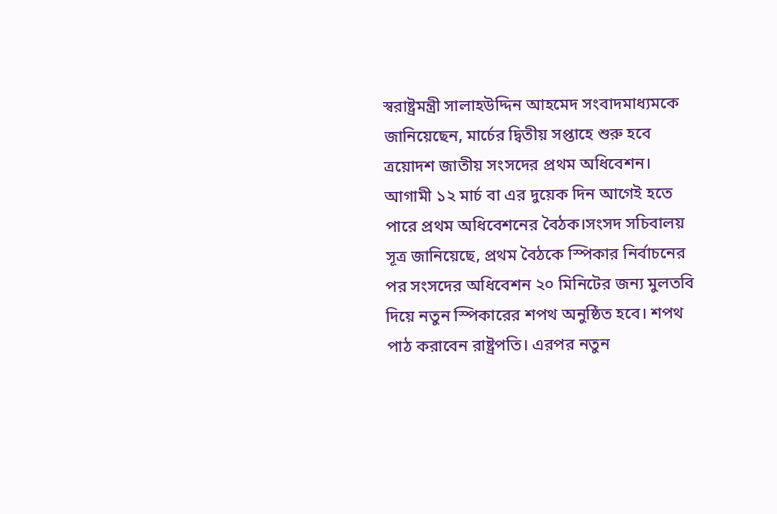স্বরাষ্ট্রমন্ত্রী সালাহউদ্দিন আহমেদ সংবাদমাধ্যমকে জানিয়েছেন, মার্চের দ্বিতীয় সপ্তাহে শুরু হবে ত্রয়োদশ জাতীয় সংসদের প্রথম অধিবেশন। আগামী ১২ মার্চ বা এর দুয়েক দিন আগেই হতে পারে প্রথম অধিবেশনের বৈঠক।সংসদ সচিবালয় সূত্র জানিয়েছে, প্রথম বৈঠকে স্পিকার নির্বাচনের পর সংসদের অধিবেশন ২০ মিনিটের জন্য মুলতবি দিয়ে নতুন স্পিকারের শপথ অনুষ্ঠিত হবে। শপথ পাঠ করাবেন রাষ্ট্রপতি। এরপর নতুন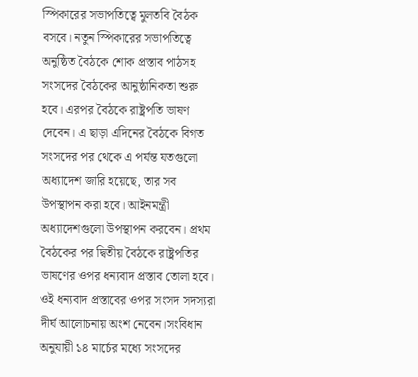স্পিকারের সভাপতিত্বে মুলতবি বৈঠক বসবে। নতুন স্পিকারের সভাপতিত্বে অনুষ্ঠিত বৈঠকে শোক প্রস্তাব পাঠসহ সংসদের বৈঠকের আনুষ্ঠানিকতা শুরু হবে। এরপর বৈঠকে রাষ্ট্রপতি ভাষণ দেবেন। এ ছাড়া এদিনের বৈঠকে বিগত সংসদের পর থেকে এ পর্যন্ত যতগুলো অধ্যাদেশ জারি হয়েছে, তার সব উপস্থাপন করা হবে। আইনমন্ত্রী অধ্যাদেশগুলো উপস্থাপন করবেন। প্রথম বৈঠকের পর দ্বিতীয় বৈঠকে রাষ্ট্রপতির ভাষণের ওপর ধন্যবাদ প্রস্তাব তোলা হবে। ওই ধন্যবাদ প্রস্তাবের ওপর সংসদ সদস্যরা দীর্ঘ আলোচনায় অংশ নেবেন।সংবিধান অনুযায়ী ১৪ মার্চের মধ্যে সংসদের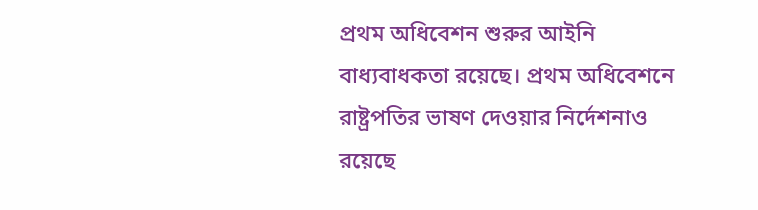প্রথম অধিবেশন শুরুর আইনি বাধ্যবাধকতা রয়েছে। প্রথম অধিবেশনে রাষ্ট্রপতির ভাষণ দেওয়ার নির্দেশনাও রয়েছে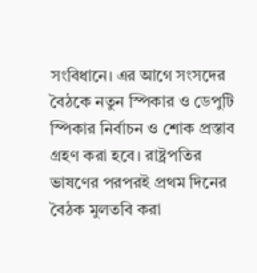সংবিধানে। এর আগে সংসদের বৈঠকে নতুন স্পিকার ও ডেপুটি স্পিকার নির্বাচন ও শোক প্রস্তাব গ্রহণ করা হবে। রাষ্ট্রপতির ভাষণের পরপরই প্রথম দিনের বৈঠক মুলতবি করা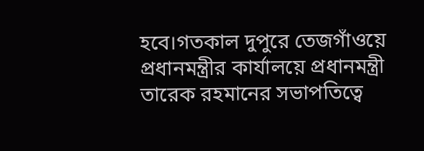হবে।গতকাল দুপুরে তেজগাঁওয়ে প্রধানমন্ত্রীর কার্যালয়ে প্রধানমন্ত্রী তারেক রহমানের সভাপতিত্বে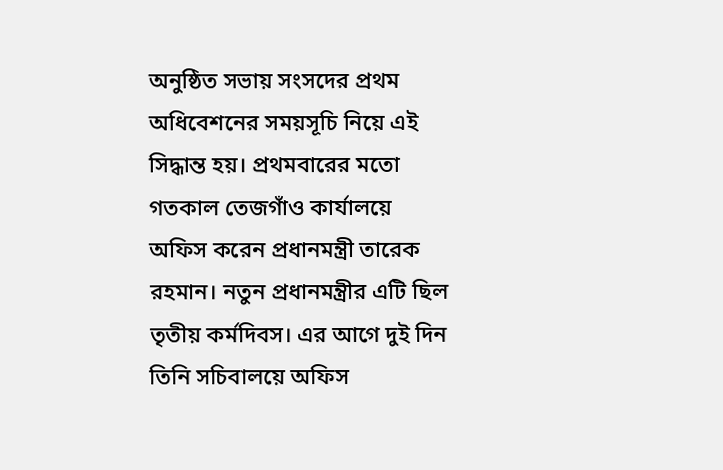অনুষ্ঠিত সভায় সংসদের প্রথম অধিবেশনের সময়সূচি নিয়ে এই সিদ্ধান্ত হয়। প্রথমবারের মতো গতকাল তেজগাঁও কার্যালয়ে অফিস করেন প্রধানমন্ত্রী তারেক রহমান। নতুন প্রধানমন্ত্রীর এটি ছিল তৃতীয় কর্মদিবস। এর আগে দুই দিন তিনি সচিবালয়ে অফিস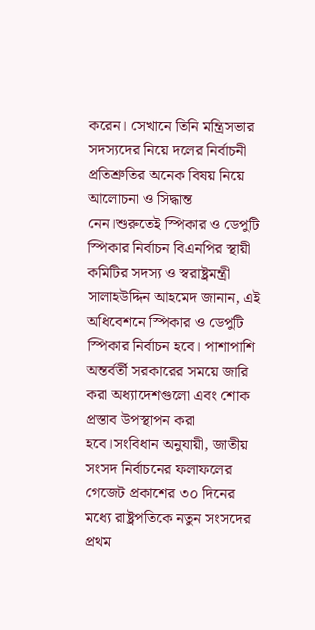করেন। সেখানে তিনি মন্ত্রিসভার সদস্যদের নিয়ে দলের নির্বাচনী প্রতিশ্রুতির অনেক বিষয় নিয়ে আলোচনা ও সিদ্ধান্ত নেন।শুরুতেই স্পিকার ও ডেপুটি স্পিকার নির্বাচন বিএনপির স্থায়ী কমিটির সদস্য ও স্বরাষ্ট্রমন্ত্রী সালাহউদ্দিন আহমেদ জানান, এই অধিবেশনে স্পিকার ও ডেপুটি স্পিকার নির্বাচন হবে। পাশাপাশি অন্তর্বর্তী সরকারের সময়ে জারি করা অধ্যাদেশগুলো এবং শোক প্রস্তাব উপস্থাপন করা হবে।সংবিধান অনুযায়ী, জাতীয় সংসদ নির্বাচনের ফলাফলের গেজেট প্রকাশের ৩০ দিনের মধ্যে রাষ্ট্রপতিকে নতুন সংসদের প্রথম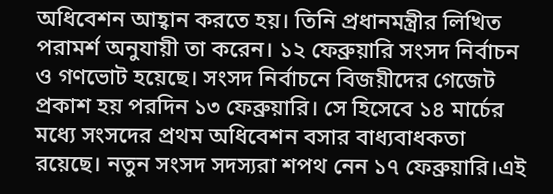অধিবেশন আহ্বান করতে হয়। তিনি প্রধানমন্ত্রীর লিখিত পরামর্শ অনুযায়ী তা করেন। ১২ ফেব্রুয়ারি সংসদ নির্বাচন ও গণভোট হয়েছে। সংসদ নির্বাচনে বিজয়ীদের গেজেট প্রকাশ হয় পরদিন ১৩ ফেব্রুয়ারি। সে হিসেবে ১৪ মার্চের মধ্যে সংসদের প্রথম অধিবেশন বসার বাধ্যবাধকতা রয়েছে। নতুন সংসদ সদস্যরা শপথ নেন ১৭ ফেব্রুয়ারি।এই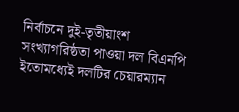নির্বাচনে দুই-তৃতীয়াংশ সংখ্যাগরিষ্ঠতা পাওয়া দল বিএনপি ইতোমধ্যেই দলটির চেয়ারম্যান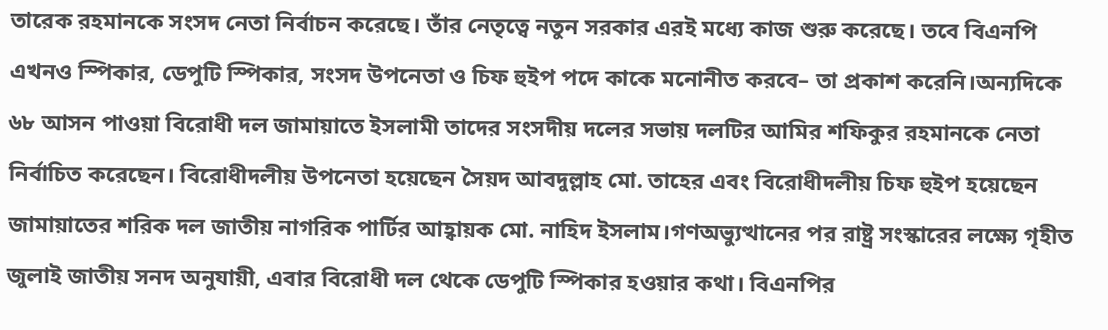তারেক রহমানকে সংসদ নেতা নির্বাচন করেছে। তাঁর নেতৃত্বে নতুন সরকার এরই মধ্যে কাজ শুরু করেছে। তবে বিএনপি এখনও স্পিকার, ডেপুটি স্পিকার, সংসদ উপনেতা ও চিফ হুইপ পদে কাকে মনোনীত করবে– তা প্রকাশ করেনি।অন্যদিকে ৬৮ আসন পাওয়া বিরোধী দল জামায়াতে ইসলামী তাদের সংসদীয় দলের সভায় দলটির আমির শফিকুর রহমানকে নেতা নির্বাচিত করেছেন। বিরোধীদলীয় উপনেতা হয়েছেন সৈয়দ আবদুল্লাহ মো. তাহের এবং বিরোধীদলীয় চিফ হুইপ হয়েছেন জামায়াতের শরিক দল জাতীয় নাগরিক পার্টির আহ্বায়ক মো. নাহিদ ইসলাম।গণঅভ্যুত্থানের পর রাষ্ট্র সংস্কারের লক্ষ্যে গৃহীত জুলাই জাতীয় সনদ অনুযায়ী, এবার বিরোধী দল থেকে ডেপুটি স্পিকার হওয়ার কথা। বিএনপির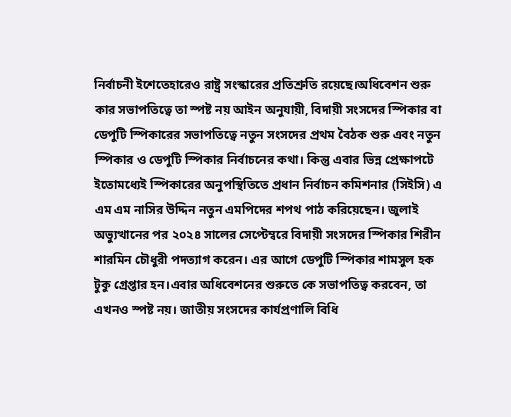নির্বাচনী ইশেতেহারেও রাষ্ট্র সংস্কারের প্রতিশ্রুতি রয়েছে।অধিবেশন শুরু কার সভাপতিত্বে তা স্পষ্ট নয় আইন অনুযায়ী, বিদায়ী সংসদের স্পিকার বা ডেপুটি স্পিকারের সভাপতিত্বে নতুন সংসদের প্রথম বৈঠক শুরু এবং নতুন স্পিকার ও ডেপুটি স্পিকার নির্বাচনের কথা। কিন্তু এবার ভিন্ন প্রেক্ষাপটে ইতোমধ্যেই স্পিকারের অনুপস্থিতিতে প্রধান নির্বাচন কমিশনার (সিইসি) এ এম এম নাসির উদ্দিন নতুন এমপিদের শপথ পাঠ করিয়েছেন। জুলাই অভ্যুত্থানের পর ২০২৪ সালের সেপ্টেম্বরে বিদায়ী সংসদের স্পিকার শিরীন শারমিন চৌধুরী পদত্যাগ করেন। এর আগে ডেপুটি স্পিকার শামসুল হক টুকু গ্রেপ্তার হন।এবার অধিবেশনের শুরুতে কে সভাপতিত্ব করবেন, তা এখনও স্পষ্ট নয়। জাতীয় সংসদের কার্যপ্রণালি বিধি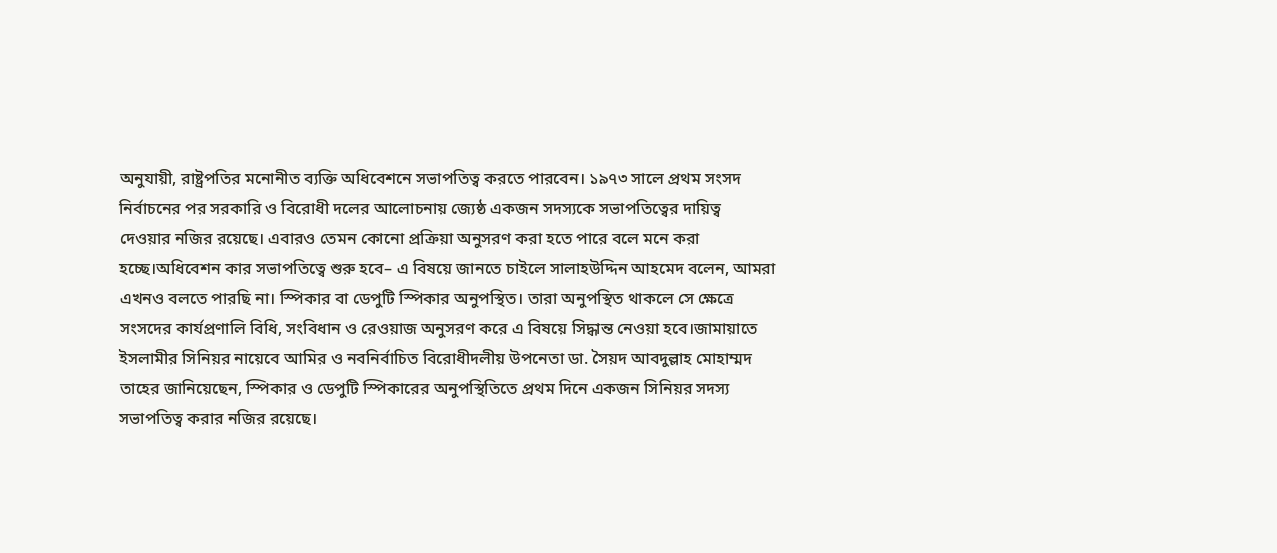অনুযায়ী, রাষ্ট্রপতির মনোনীত ব্যক্তি অধিবেশনে সভাপতিত্ব করতে পারবেন। ১৯৭৩ সালে প্রথম সংসদ নির্বাচনের পর সরকারি ও বিরোধী দলের আলোচনায় জ্যেষ্ঠ একজন সদস্যকে সভাপতিত্বের দায়িত্ব দেওয়ার নজির রয়েছে। এবারও তেমন কোনো প্রক্রিয়া অনুসরণ করা হতে পারে বলে মনে করা হচ্ছে।অধিবেশন কার সভাপতিত্বে শুরু হবে– এ বিষয়ে জানতে চাইলে সালাহউদ্দিন আহমেদ বলেন, আমরা এখনও বলতে পারছি না। স্পিকার বা ডেপুটি স্পিকার অনুপস্থিত। তারা অনুপস্থিত থাকলে সে ক্ষেত্রে সংসদের কার্যপ্রণালি বিধি, সংবিধান ও রেওয়াজ অনুসরণ করে এ বিষয়ে সিদ্ধান্ত নেওয়া হবে।জামায়াতে ইসলামীর সিনিয়র নায়েবে আমির ও নবনির্বাচিত বিরোধীদলীয় উপনেতা ডা. সৈয়দ আবদুল্লাহ মোহাম্মদ তাহের জানিয়েছেন, স্পিকার ও ডেপুটি স্পিকারের অনুপস্থিতিতে প্রথম দিনে একজন সিনিয়র সদস্য সভাপতিত্ব করার নজির রয়েছে।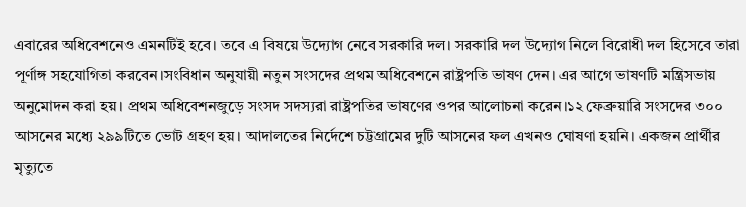এবারের অধিবেশনেও এমনটিই হবে। তবে এ বিষয়ে উদ্যোগ নেবে সরকারি দল। সরকারি দল উদ্যোগ নিলে বিরোধী দল হিসেবে তারা পূর্ণাঙ্গ সহযোগিতা করবেন।সংবিধান অনুযায়ী নতুন সংসদের প্রথম অধিবেশনে রাষ্ট্রপতি ভাষণ দেন। এর আগে ভাষণটি মন্ত্রিসভায় অনুমোদন করা হয়। প্রথম অধিবেশনজুড়ে সংসদ সদস্যরা রাষ্ট্রপতির ভাষণের ওপর আলোচনা করেন।১২ ফেব্রুয়ারি সংসদের ৩০০ আসনের মধ্যে ২৯৯টিতে ভোট গ্রহণ হয়। আদালতের নির্দেশে চট্টগ্রামের দুটি আসনের ফল এখনও ঘোষণা হয়নি। একজন প্রার্থীর মৃত্যুতে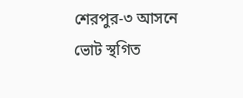শেরপুর-৩ আসনে ভোট স্থগিত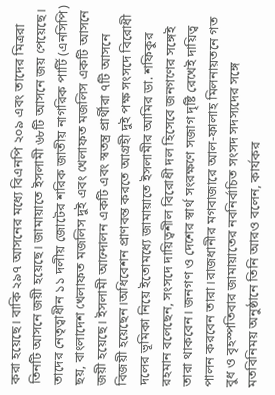করা হয়েছে। বাকি ২৯৭ আসনের মধ্যে বিএনপি ২০৯ এবং তাদের মিত্ররা তিনটি আসনে জয়ী হয়েছে। জামায়াতে ইসলামী ৬৮টি আসনে জয় পেয়েছে। তাদের নেতৃত্বাধীন ১১ দলীয় জোটের শরিক জাতীয় নাগরিক পার্টি (এনসিপি) ছয়, বাংলাদেশ খেলাফত মজলিস দুই এবং খেলাফত মজলিস একটি আসনে জয়ী হয়েছে। ইসলামী আন্দোলন একটি এবং স্বতন্ত্র প্রার্থীরা ৭টি আসনে বিজয়ী হয়েছেন।অধিবেশন প্রাণবন্ত করতে আগ্রহী দুই পক্ষ সংসদে বিরোধী দলের ভূমিকা নিয়ে ইতোমধ্যে জামায়াতে ইসলামীর আমির ডা. শফিকুর রহমান বলেছেন, সংসদে দায়িত্বশীল বিরোধী দল হিসেবে জনগণের সঙ্গেই তারা থাকবেন। জনগণ ও দেশের স্বার্থ সংরক্ষণে সজাগ দৃষ্টি রেখেই দায়িত্ব পালন করবেন তারা।রাজধানীর মগবাজারে আল-ফালাহ মিলনায়তনে গত বুধ ও বৃহস্পতিবার জামায়াতের নবনির্বাচিত সংসদ সদস্যদের সঙ্গে মতবিনিময় অনুষ্ঠানে তিনি আরও বলেন, কার্যকর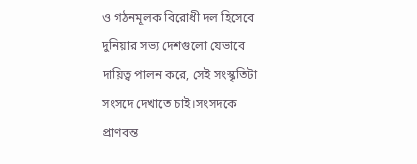ও গঠনমূলক বিরোধী দল হিসেবে দুনিয়ার সভ্য দেশগুলো যেভাবে দায়িত্ব পালন করে, সেই সংস্কৃতিটা সংসদে দেখাতে চাই।সংসদকে প্রাণবন্ত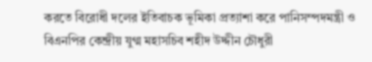করতে বিরোধী দলের ইতিবাচক ভূমিকা প্রত্যাশা করে পানিসম্পদমন্ত্রী ও বিএনপির কেন্দ্রীয় যুগ্ম মহাসচিব শহীদ উদ্দীন চৌধুরী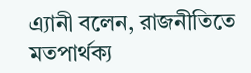এ্যানী বলেন, রাজনীতিতে মতপার্থক্য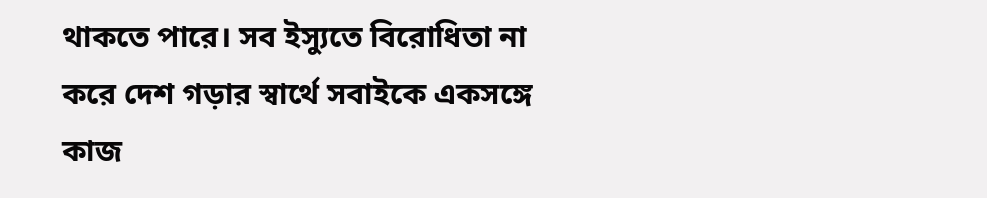থাকতে পারে। সব ইস্যুতে বিরোধিতা না করে দেশ গড়ার স্বার্থে সবাইকে একসঙ্গে কাজ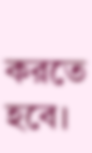করতে হবে।